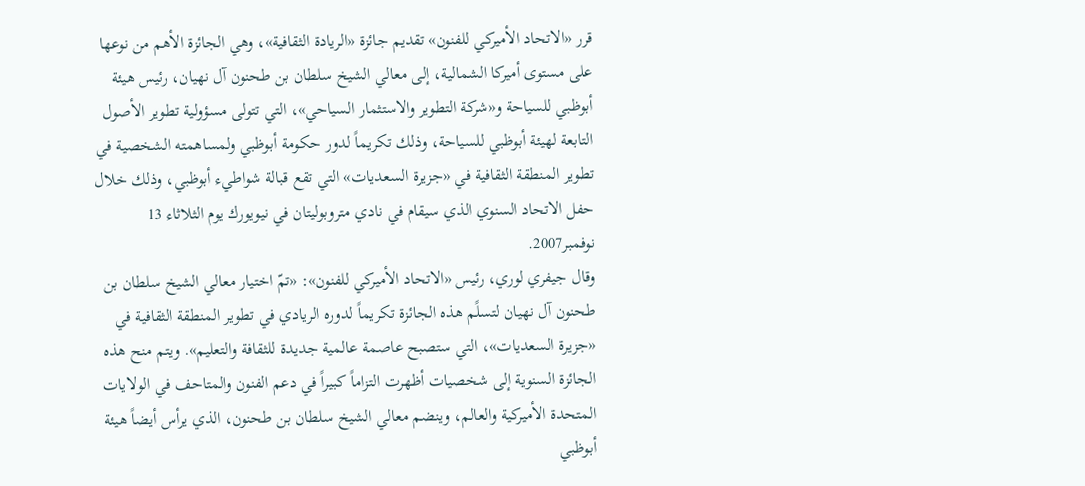قرر «الاتحاد الأميركي للفنون» تقديم جائزة «الريادة الثقافية»، وهي الجائزة الأهم من نوعها على مستوى أميركا الشمالية، إلى معالي الشيخ سلطان بن طحنون آل نهيان، رئيس هيئة أبوظبي للسياحة و«شركة التطوير والاستثمار السياحي»، التي تتولى مسؤولية تطوير الأصول التابعة لهيئة أبوظبي للسياحة، وذلك تكريماً لدور حكومة أبوظبي ولمساهمته الشخصية في تطوير المنطقة الثقافية في «جزيرة السعديات» التي تقع قبالة شواطيء أبوظبي، وذلك خلال حفل الاتحاد السنوي الذي سيقام في نادي متروبوليتان في نيويورك يوم الثلاثاء 13 نوفمبر2007.
وقال جيفري لوري، رئيس «الاتحاد الأميركي للفنون»: «تمّ اختيار معالي الشيخ سلطان بن طحنون آل نهيان لتسلًم هذه الجائزة تكريماً لدوره الريادي في تطوير المنطقة الثقافية في «جزيرة السعديات»، التي ستصبح عاصمة عالمية جديدة للثقافة والتعليم». ويتم منح هذه الجائزة السنوية إلى شخصيات أظهرت التزاماً كبيراً في دعم الفنون والمتاحف في الولايات المتحدة الأميركية والعالم، وينضم معالي الشيخ سلطان بن طحنون، الذي يرأس أيضاً هيئة أبوظبي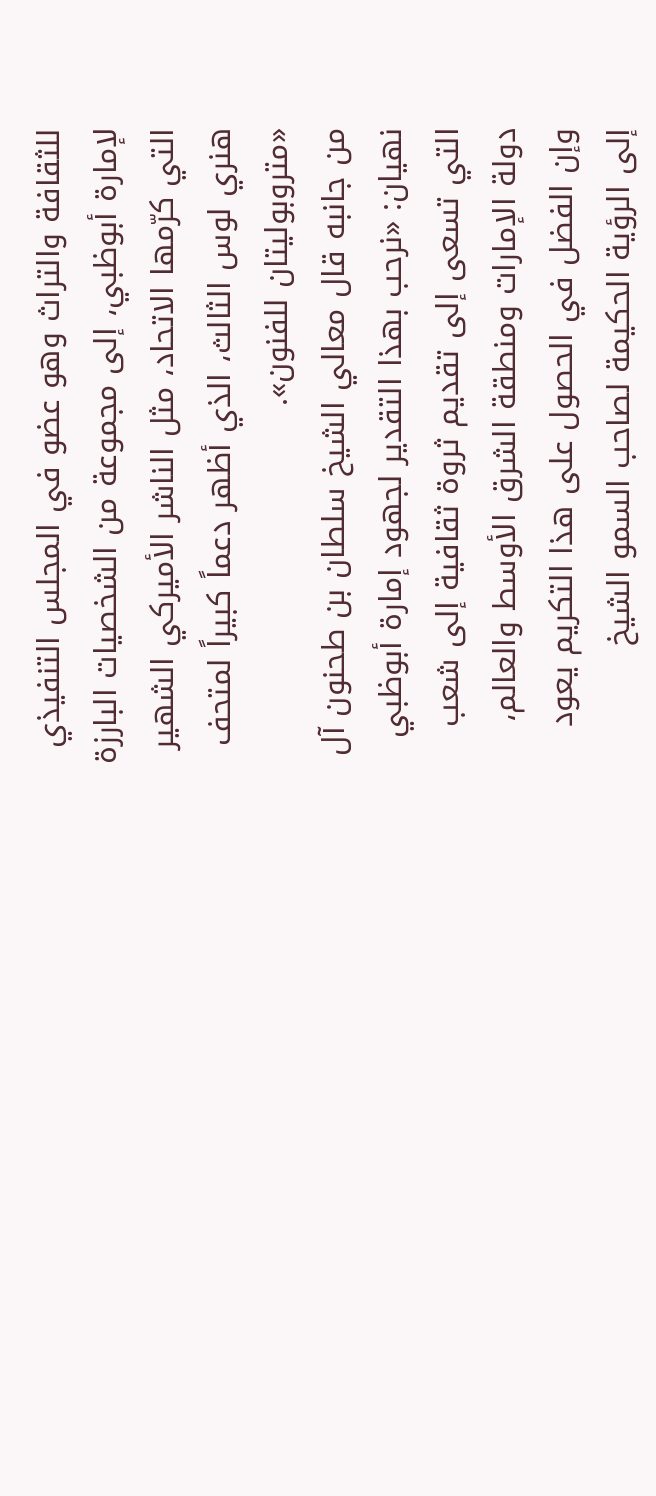للثقافة والتراث وهو عضو في المجلس التنفيذي لإمارة أبوظبي، إلى مجموعة من الشخصيات البارزة التي كرّمها الاتحاد، مثل الناشر الأميركي الشهير هنري لوس الثالث، الذي أظهر دعماً كبيراً لمتحف «متروبوليتان للفنون».
من جانبه قال معالي الشيخ سلطان بن طحنون آل نهيان: «نرحب بهذا التقدير لجهود إمارة أبوظبي التي تسعى إلى تقديم ثروة ثقافية إلى شعب دولة الإمارات ومنطقة الشرق الأوسط والعالم، وإن الفضل في الحصول على هذا التكريم يعود إلى الرؤية الحكيمة لصاحب السمو الشيخ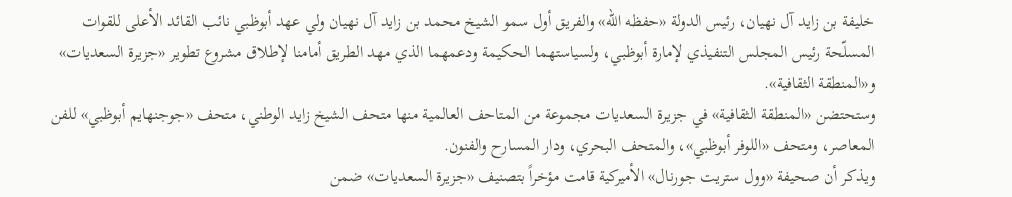خليفة بن زايد آل نهيان، رئيس الدولة «حفظه الله» والفريق أول سمو الشيخ محمد بن زايد آل نهيان ولي عهد أبوظبي نائب القائد الأعلى للقوات المسلّحة رئيس المجلس التنفيذي لإمارة أبوظبي، ولسياستهما الحكيمة ودعمهما الذي مهد الطريق أمامنا لإطلاق مشروع تطوير «جزيرة السعديات» و«المنطقة الثقافية».
وستحتضن «المنطقة الثقافية» في جزيرة السعديات مجموعة من المتاحف العالمية منها متحف الشيخ زايد الوطني، متحف «جوجنهايم أبوظبي» للفن المعاصر، ومتحف «اللوفر أبوظبي»، والمتحف البحري، ودار المسارح والفنون.
ويذكر أن صحيفة «وول ستريت جورنال» الأميركية قامت مؤخراً بتصنيف «جزيرة السعديات» ضمن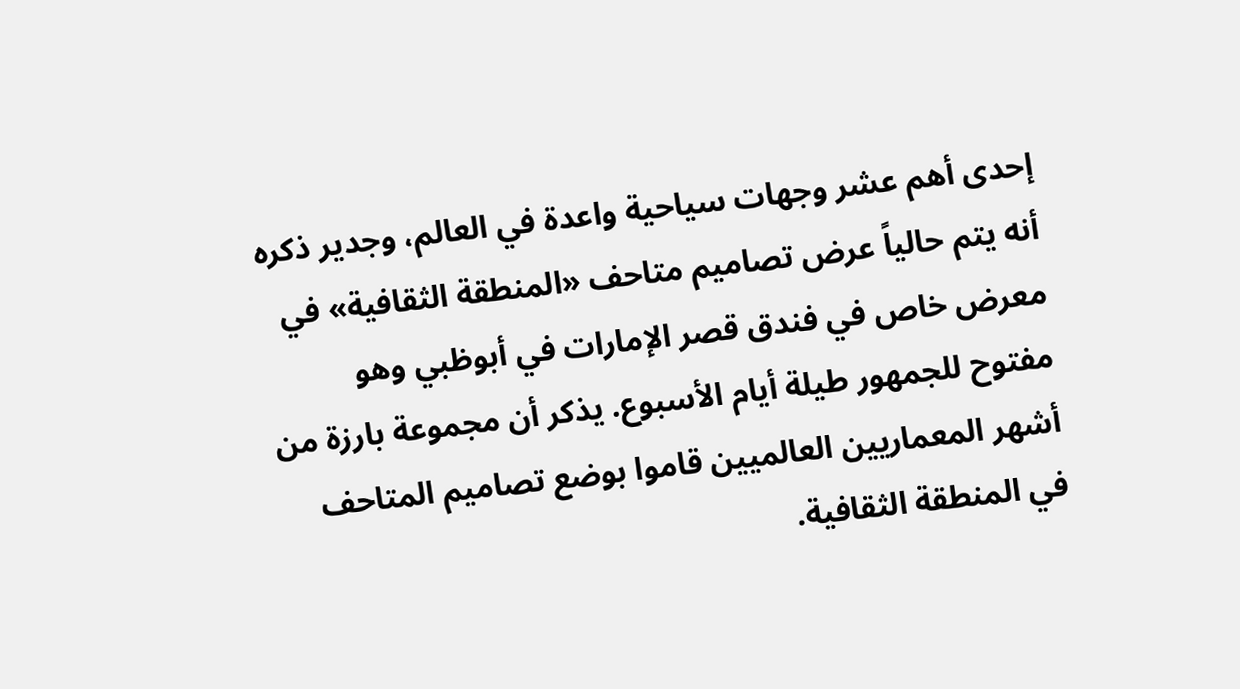إحدى أهم عشر وجهات سياحية واعدة في العالم، وجدير ذكره أنه يتم حالياً عرض تصاميم متاحف «المنطقة الثقافية» في معرض خاص في فندق قصر الإمارات في أبوظبي وهو مفتوح للجمهور طيلة أيام الأسبوع. يذكر أن مجموعة بارزة من أشهر المعماريين العالميين قاموا بوضع تصاميم المتاحف في المنطقة الثقافية.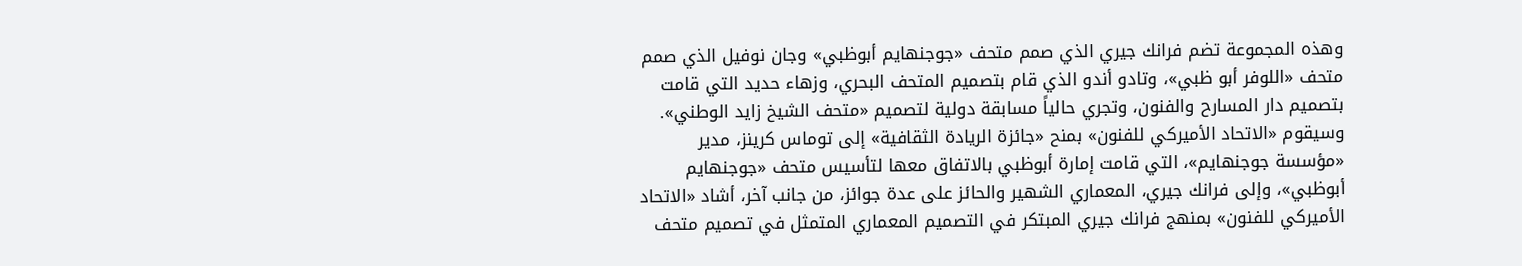وهذه المجموعة تضم فرانك جيري الذي صمم متحف «جوجنهايم أبوظبي» وجان نوفيل الذي صمم متحف «اللوفر أبو ظبي»، وتادو أندو الذي قام بتصميم المتحف البحري، وزهاء حديد التي قامت بتصميم دار المسارح والفنون، وتجري حالياً مسابقة دولية لتصميم «متحف الشيخ زايد الوطني».
وسيقوم «الاتحاد الأميركي للفنون» بمنح «جائزة الريادة الثقافية» إلى توماس كرينز، مدير «مؤسسة جوجنهايم»، التي قامت إمارة أبوظبي بالاتفاق معها لتأسيس متحف «جوجنهايم أبوظبي»، وإلى فرانك جيري، المعماري الشهير والحائز على عدة جوائز، من جانب آخر، أشاد «الاتحاد الأميركي للفنون» بمنهج فرانك جيري المبتكر في التصميم المعماري المتمثل في تصميم متحف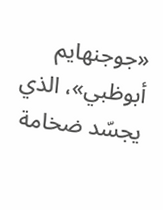«جوجنهايم أبوظبي»، الذي يجسّد ضخامة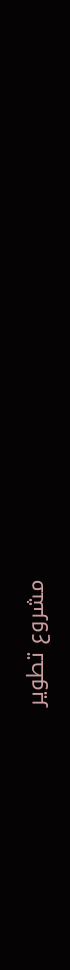مشروع تطوير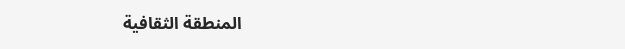المنطقة الثقافية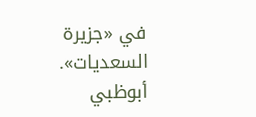في «جزيرة السعديات».
أبوظبي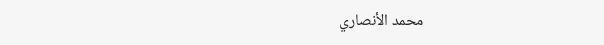محمد الأنصاري